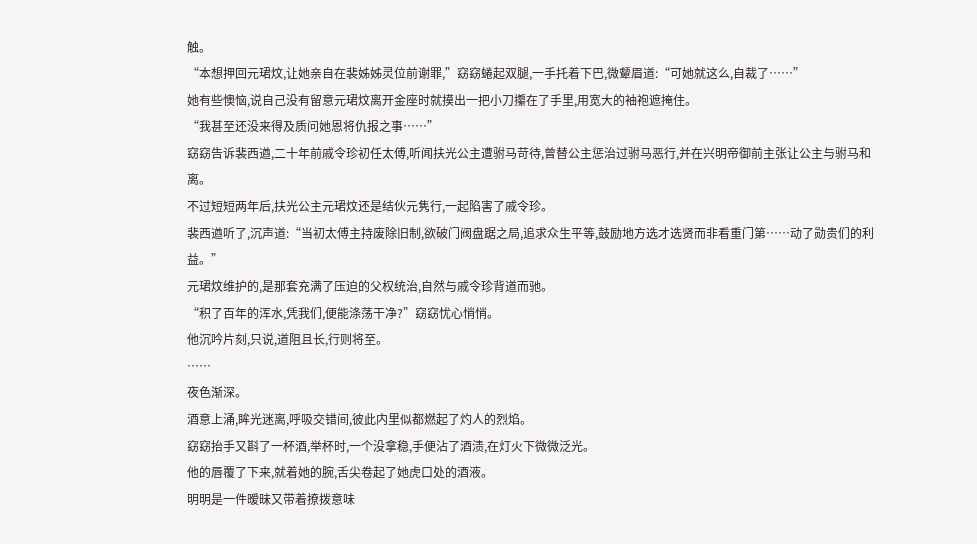触。
“本想押回元珺炆,让她亲自在裴姊姊灵位前谢罪,”窈窈蜷起双腿,一手托着下巴,微颦眉道:“可她就这么,自裁了……”
她有些懊恼,说自己没有留意元珺炆离开金座时就摸出一把小刀攥在了手里,用宽大的袖袍遮掩住。
“我甚至还没来得及质问她恩将仇报之事……”
窈窈告诉裴西遒,二十年前戚令珍初任太傅,听闻扶光公主遭驸马苛待,曾替公主惩治过驸马恶行,并在兴明帝御前主张让公主与驸马和离。
不过短短两年后,扶光公主元珺炆还是结伙元隽行,一起陷害了戚令珍。
裴西遒听了,沉声道:“当初太傅主持废除旧制,欲破门阀盘踞之局,追求众生平等,鼓励地方选才选贤而非看重门第……动了勋贵们的利益。”
元珺炆维护的,是那套充满了压迫的父权统治,自然与戚令珍背道而驰。
“积了百年的浑水,凭我们,便能涤荡干净?”窈窈忧心悄悄。
他沉吟片刻,只说,道阻且长,行则将至。
……
夜色渐深。
酒意上涌,眸光迷离,呼吸交错间,彼此内里似都燃起了灼人的烈焰。
窈窈抬手又斟了一杯酒,举杯时,一个没拿稳,手便沾了酒渍,在灯火下微微泛光。
他的唇覆了下来,就着她的腕,舌尖卷起了她虎口处的酒液。
明明是一件暧昧又带着撩拨意味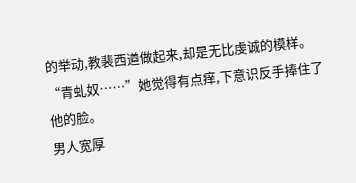的举动,教裴西遒做起来,却是无比虔诚的模样。
“青虬奴……”她觉得有点痒,下意识反手捧住了他的脸。
男人宽厚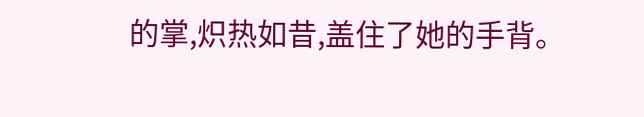的掌,炽热如昔,盖住了她的手背。